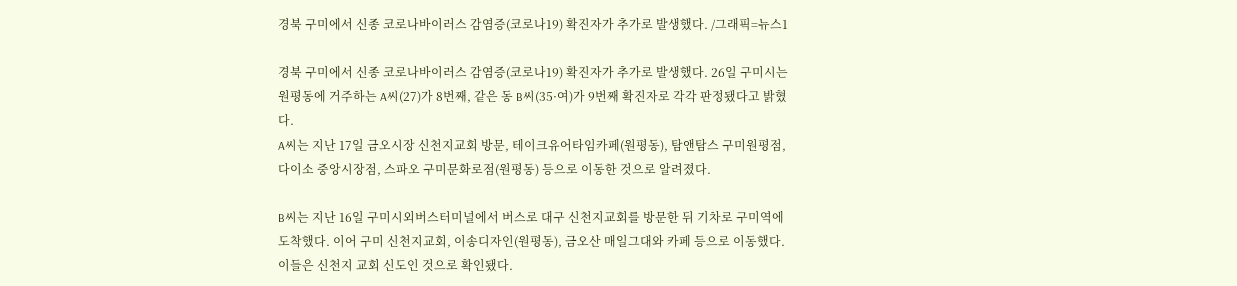경북 구미에서 신종 코로나바이러스 감염증(코로나19) 확진자가 추가로 발생했다. /그래픽=뉴스1

경북 구미에서 신종 코로나바이러스 감염증(코로나19) 확진자가 추가로 발생했다. 26일 구미시는 원평동에 거주하는 A씨(27)가 8번째, 같은 동 B씨(35·여)가 9번째 확진자로 각각 판정됐다고 밝혔다.
A씨는 지난 17일 금오시장 신천지교회 방문, 테이크유어타임카페(원평동), 탐앤탐스 구미원평점, 다이소 중앙시장점, 스파오 구미문화로점(원평동) 등으로 이동한 것으로 알려졌다.

B씨는 지난 16일 구미시외버스터미널에서 버스로 대구 신천지교회를 방문한 뒤 기차로 구미역에 도착했다. 이어 구미 신천지교회, 이송디자인(원평동), 금오산 매일그대와 카페 등으로 이동했다.
이들은 신천지 교회 신도인 것으로 확인됐다.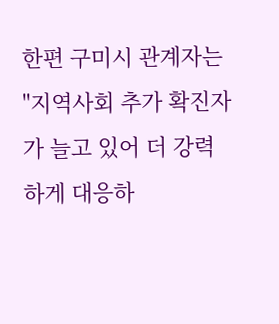한편 구미시 관계자는 "지역사회 추가 확진자가 늘고 있어 더 강력하게 대응하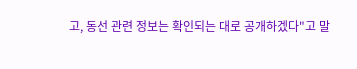고, 동선 관련 정보는 확인되는 대로 공개하겠다"고 말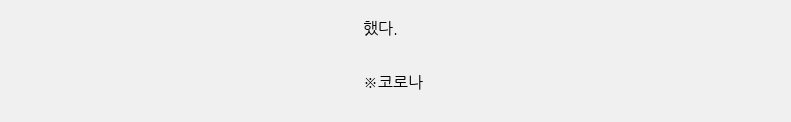했다.

※코로나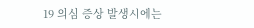19 의심 증상 발생시에는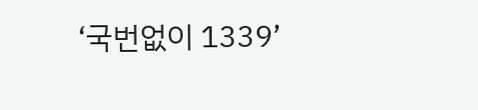‘국번없이 1339’